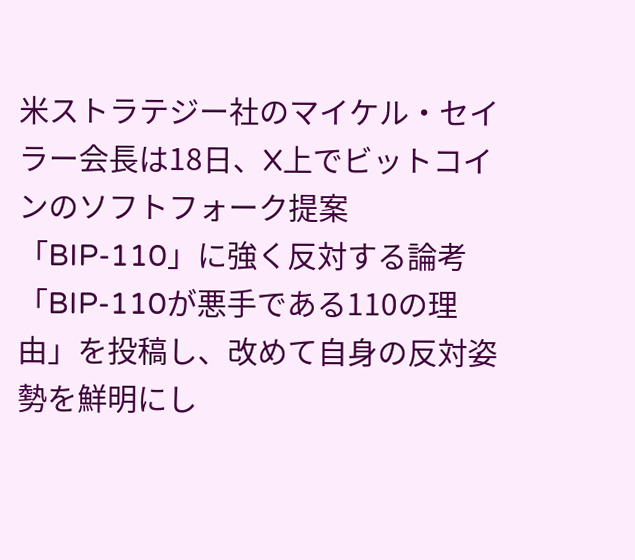米ストラテジー社のマイケル・セイラー会長は18日、X上でビットコインのソフトフォーク提案「BIP-110」に強く反対する論考「BIP-110が悪手である110の理由」を投稿し、改めて自身の反対姿勢を鮮明にし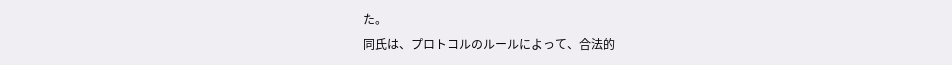た。
同氏は、プロトコルのルールによって、合法的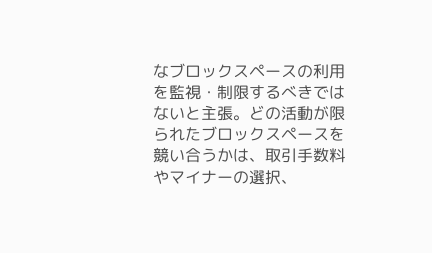なブロックスペースの利用を監視・制限するべきではないと主張。どの活動が限られたブロックスペースを競い合うかは、取引手数料やマイナーの選択、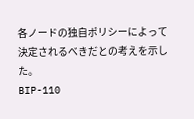各ノードの独自ポリシーによって決定されるべきだとの考えを示した。
BIP-110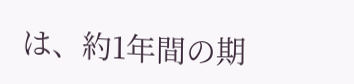は、約1年間の期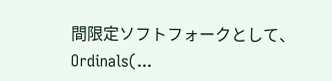間限定ソフトフォークとして、Ordinals(...